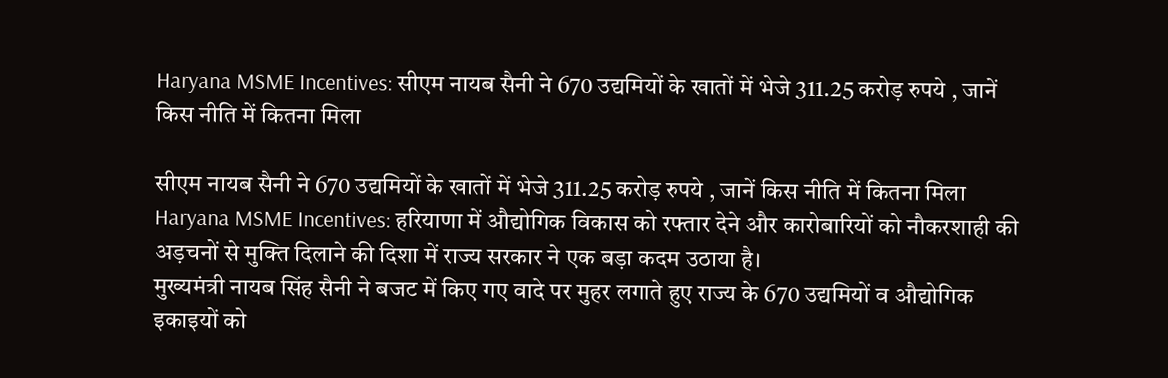Haryana MSME Incentives: सीएम नायब सैनी ने 670 उद्यमियों के खातों में भेजे 311.25 करोड़ रुपये , जानें किस नीति में कितना मिला

सीएम नायब सैनी ने 670 उद्यमियों के खातों में भेजे 311.25 करोड़ रुपये , जानें किस नीति में कितना मिला
Haryana MSME Incentives: हरियाणा में औद्योगिक विकास को रफ्तार देने और कारोबारियों को नौकरशाही की अड़चनों से मुक्ति दिलाने की दिशा में राज्य सरकार ने एक बड़ा कदम उठाया है।
मुख्यमंत्री नायब सिंह सैनी ने बजट में किए गए वादे पर मुहर लगाते हुए राज्य के 670 उद्यमियों व औद्योगिक इकाइयों को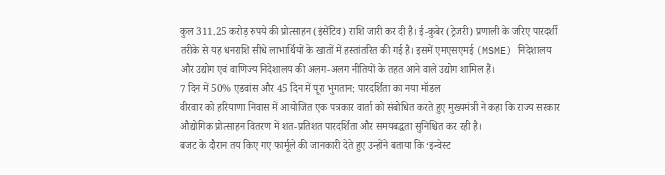कुल 311.25 करोड़ रुपये की प्रोत्साहन (इंसेंटिव) राशि जारी कर दी है। ई-कुबेर (ट्रेजरी) प्रणाली के जरिए पारदर्शी तरीके से यह धनराशि सीधे लाभार्थियों के खातों में हस्तांतरित की गई है। इसमें एमएसएमई (MSME) निदेशालय और उद्योग एवं वाणिज्य निदेशालय की अलग-अलग नीतियों के तहत आने वाले उद्योग शामिल हैं।
7 दिन में 50% एडवांस और 45 दिन में पूरा भुगतान: पारदर्शिता का नया मॉडल
वीरवार को हरियाणा निवास में आयोजित एक पत्रकार वार्ता को संबोधित करते हुए मुख्यमंत्री ने कहा कि राज्य सरकार औद्योगिक प्रोत्साहन वितरण में शत-प्रतिशत पारदर्शिता और समयबद्धता सुनिश्चित कर रही है।
बजट के दौरान तय किए गए फार्मूले की जानकारी देते हुए उन्होंने बताया कि ‘इन्वेस्ट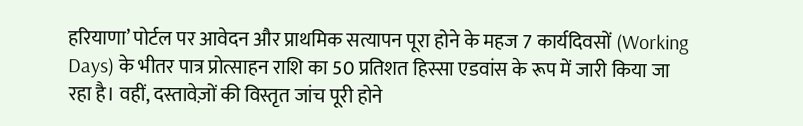हरियाणा’ पोर्टल पर आवेदन और प्राथमिक सत्यापन पूरा होने के महज 7 कार्यदिवसों (Working Days) के भीतर पात्र प्रोत्साहन राशि का 50 प्रतिशत हिस्सा एडवांस के रूप में जारी किया जा रहा है। वहीं, दस्तावेज़ों की विस्तृत जांच पूरी होने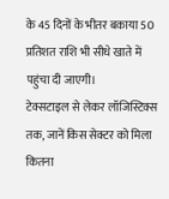के 45 दिनों के भीतर बकाया 50 प्रतिशत राशि भी सीधे खाते में पहुंचा दी जाएगी।
टेक्सटाइल से लेकर लॉजिस्टिक्स तक, जानें किस सेक्टर को मिला कितना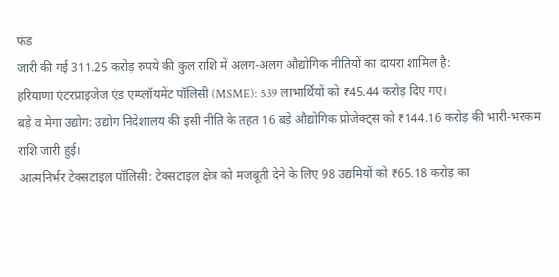फंड
जारी की गई 311.25 करोड़ रुपये की कुल राशि में अलग-अलग औद्योगिक नीतियों का दायरा शामिल है:
हरियाणा एंटरप्राइजेज एंड एम्प्लॉयमेंट पॉलिसी (MSME): 539 लाभार्थियों को ₹45.44 करोड़ दिए गए।
बड़े व मेगा उद्योग: उद्योग निदेशालय की इसी नीति के तहत 16 बड़े औद्योगिक प्रोजेक्ट्स को ₹144.16 करोड़ की भारी-भरकम राशि जारी हुई।
आत्मनिर्भर टेक्सटाइल पॉलिसी: टेक्सटाइल क्षेत्र को मजबूती देने के लिए 98 उद्यमियों को ₹65.18 करोड़ का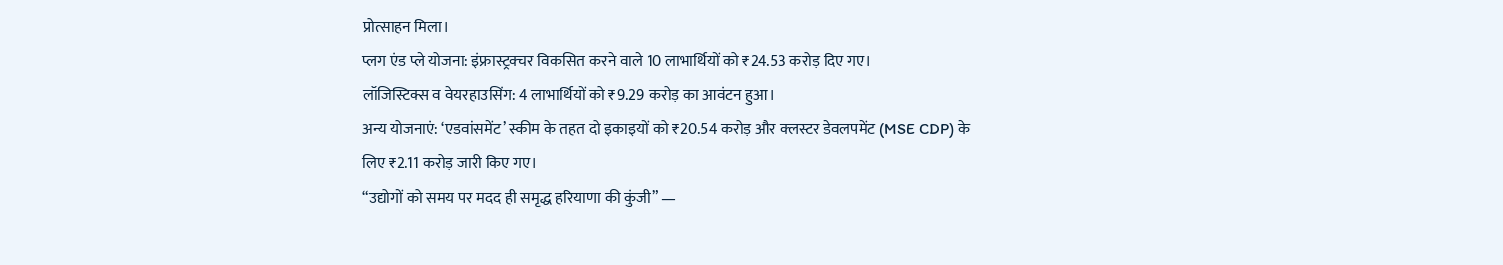प्रोत्साहन मिला।
प्लग एंड प्ले योजना: इंफ्रास्ट्रक्चर विकसित करने वाले 10 लाभार्थियों को ₹24.53 करोड़ दिए गए।
लॉजिस्टिक्स व वेयरहाउसिंग: 4 लाभार्थियों को ₹9.29 करोड़ का आवंटन हुआ।
अन्य योजनाएं: ‘एडवांसमेंट’ स्कीम के तहत दो इकाइयों को ₹20.54 करोड़ और क्लस्टर डेवलपमेंट (MSE CDP) के लिए ₹2.11 करोड़ जारी किए गए।
“उद्योगों को समय पर मदद ही समृद्ध हरियाणा की कुंजी” —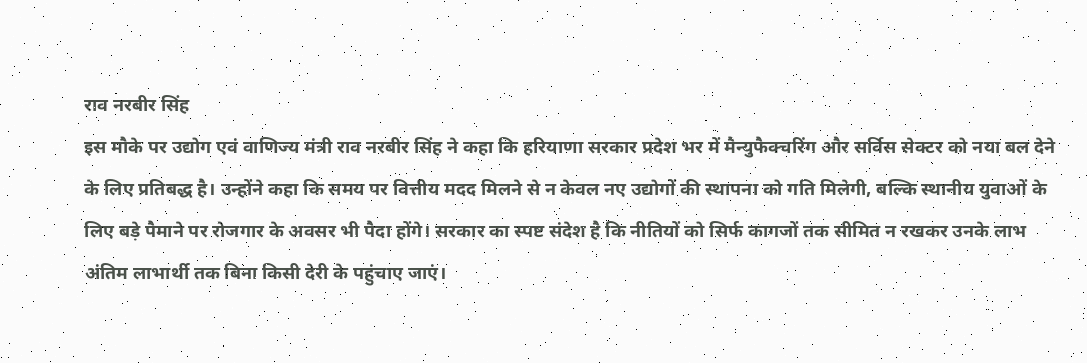राव नरबीर सिंह
इस मौके पर उद्योग एवं वाणिज्य मंत्री राव नरबीर सिंह ने कहा कि हरियाणा सरकार प्रदेश भर में मैन्युफैक्चरिंग और सर्विस सेक्टर को नया बल देने के लिए प्रतिबद्ध है। उन्होंने कहा कि समय पर वित्तीय मदद मिलने से न केवल नए उद्योगों की स्थापना को गति मिलेगी, बल्कि स्थानीय युवाओं के लिए बड़े पैमाने पर रोजगार के अवसर भी पैदा होंगे। सरकार का स्पष्ट संदेश है कि नीतियों को सिर्फ कागजों तक सीमित न रखकर उनके लाभ अंतिम लाभार्थी तक बिना किसी देरी के पहुंचाए जाएं।